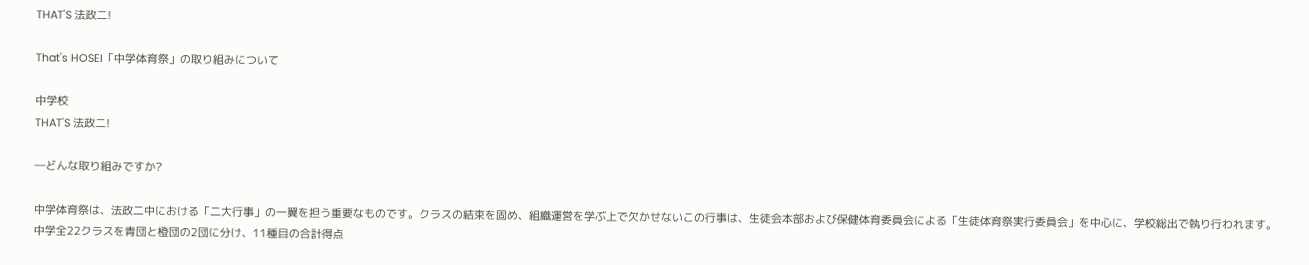THAT'S 法政二!

That's HOSEI「中学体育祭」の取り組みについて

中学校
THAT'S 法政二!

―どんな取り組みですか?

中学体育祭は、法政二中における「二大行事」の一翼を担う重要なものです。クラスの結束を固め、組織運営を学ぶ上で欠かせないこの行事は、生徒会本部および保健体育委員会による「生徒体育祭実行委員会」を中心に、学校総出で執り行われます。中学全22クラスを青団と橙団の2団に分け、11種目の合計得点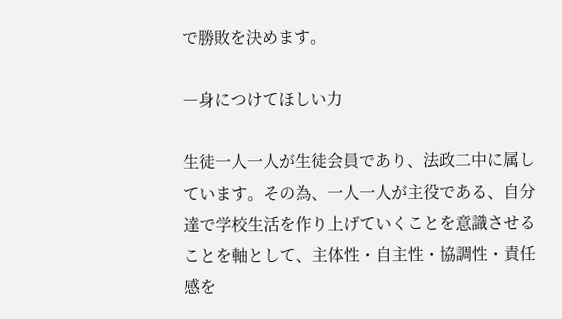で勝敗を決めます。

―身につけてほしい力

生徒一人一人が生徒会員であり、法政二中に属しています。その為、一人一人が主役である、自分達で学校生活を作り上げていくことを意識させることを軸として、主体性・自主性・協調性・責任感を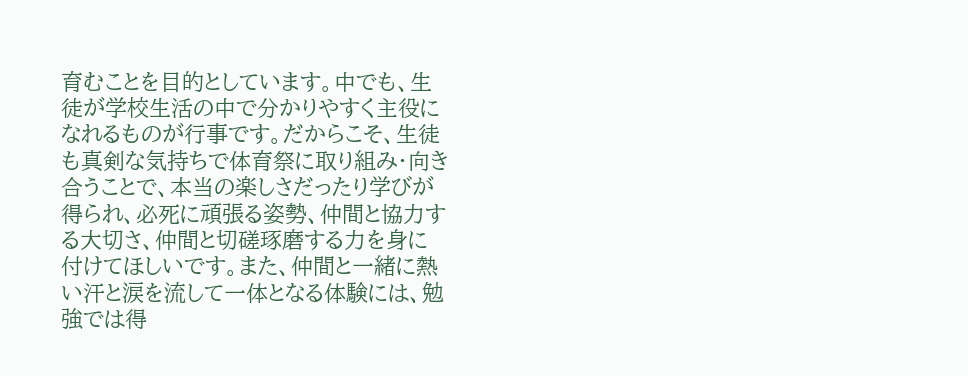育むことを目的としています。中でも、生徒が学校生活の中で分かりやすく主役になれるものが行事です。だからこそ、生徒も真剣な気持ちで体育祭に取り組み・向き合うことで、本当の楽しさだったり学びが得られ、必死に頑張る姿勢、仲間と協力する大切さ、仲間と切磋琢磨する力を身に付けてほしいです。また、仲間と一緒に熱い汗と涙を流して一体となる体験には、勉強では得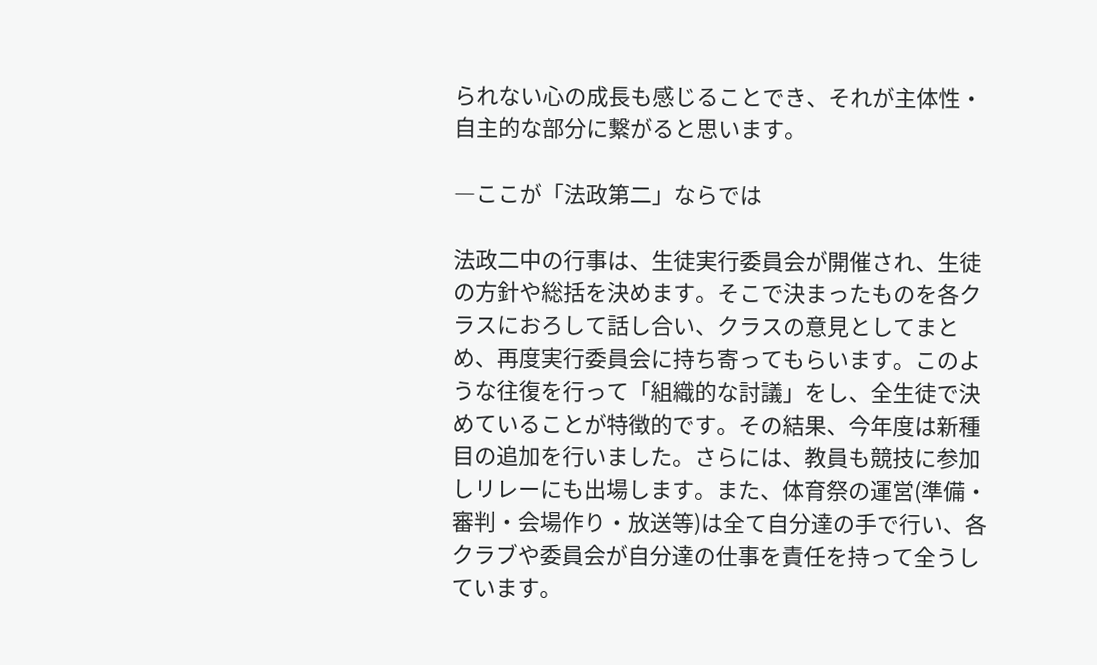られない心の成長も感じることでき、それが主体性・自主的な部分に繋がると思います。

―ここが「法政第二」ならでは

法政二中の行事は、生徒実行委員会が開催され、生徒の方針や総括を決めます。そこで決まったものを各クラスにおろして話し合い、クラスの意見としてまとめ、再度実行委員会に持ち寄ってもらいます。このような往復を行って「組織的な討議」をし、全生徒で決めていることが特徴的です。その結果、今年度は新種目の追加を行いました。さらには、教員も競技に参加しリレーにも出場します。また、体育祭の運営(準備・審判・会場作り・放送等)は全て自分達の手で行い、各クラブや委員会が自分達の仕事を責任を持って全うしています。